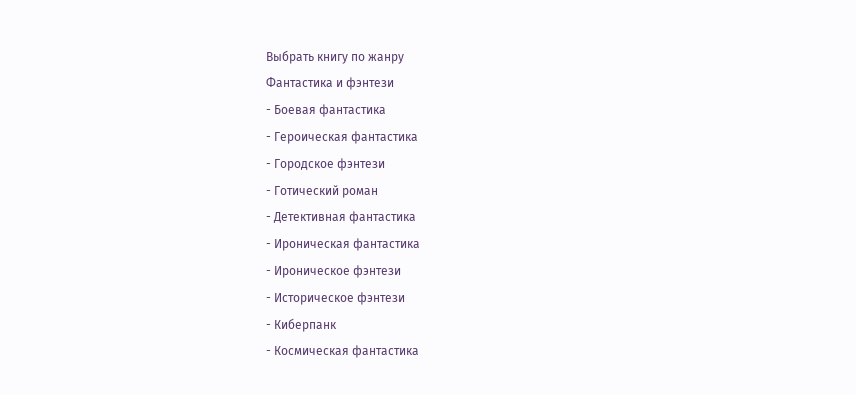Выбрать книгу по жанру
Фантастика и фэнтези
- Боевая фантастика
- Героическая фантастика
- Городское фэнтези
- Готический роман
- Детективная фантастика
- Ироническая фантастика
- Ироническое фэнтези
- Историческое фэнтези
- Киберпанк
- Космическая фантастика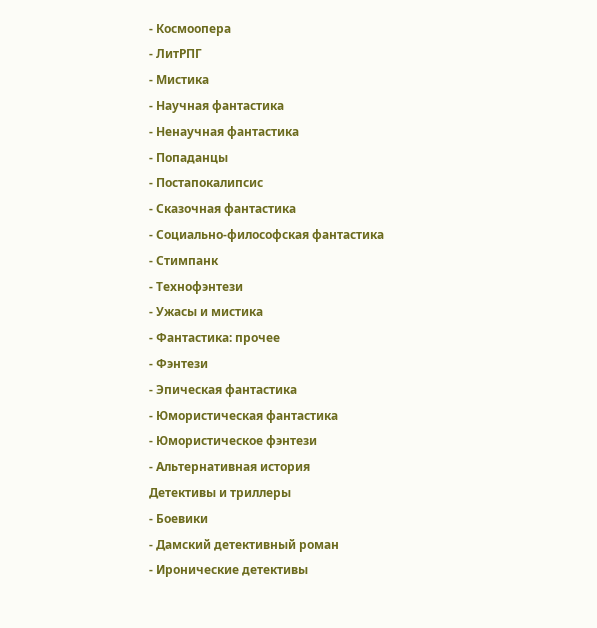- Космоопера
- ЛитРПГ
- Мистика
- Научная фантастика
- Ненаучная фантастика
- Попаданцы
- Постапокалипсис
- Сказочная фантастика
- Социально-философская фантастика
- Стимпанк
- Технофэнтези
- Ужасы и мистика
- Фантастика: прочее
- Фэнтези
- Эпическая фантастика
- Юмористическая фантастика
- Юмористическое фэнтези
- Альтернативная история
Детективы и триллеры
- Боевики
- Дамский детективный роман
- Иронические детективы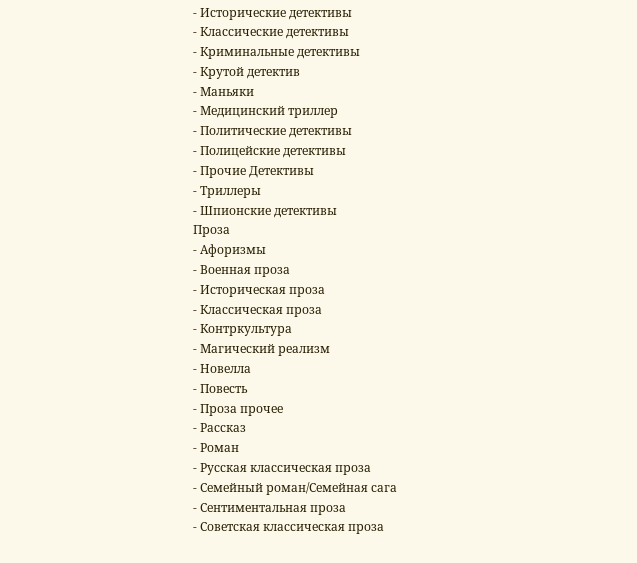- Исторические детективы
- Классические детективы
- Криминальные детективы
- Крутой детектив
- Маньяки
- Медицинский триллер
- Политические детективы
- Полицейские детективы
- Прочие Детективы
- Триллеры
- Шпионские детективы
Проза
- Афоризмы
- Военная проза
- Историческая проза
- Классическая проза
- Контркультура
- Магический реализм
- Новелла
- Повесть
- Проза прочее
- Рассказ
- Роман
- Русская классическая проза
- Семейный роман/Семейная сага
- Сентиментальная проза
- Советская классическая проза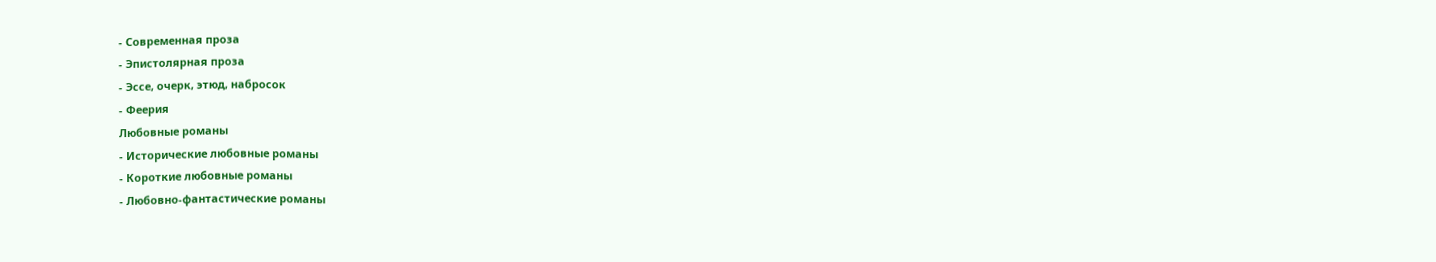- Современная проза
- Эпистолярная проза
- Эссе, очерк, этюд, набросок
- Феерия
Любовные романы
- Исторические любовные романы
- Короткие любовные романы
- Любовно-фантастические романы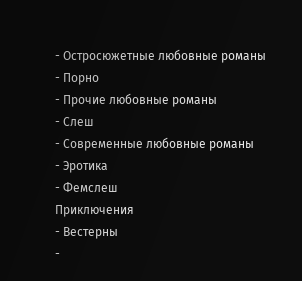- Остросюжетные любовные романы
- Порно
- Прочие любовные романы
- Слеш
- Современные любовные романы
- Эротика
- Фемслеш
Приключения
- Вестерны
-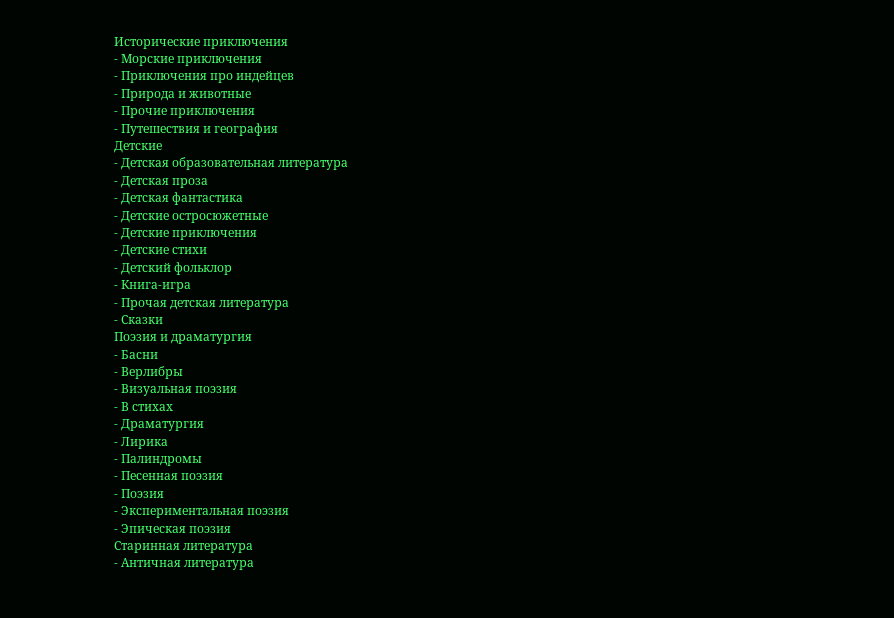Исторические приключения
- Морские приключения
- Приключения про индейцев
- Природа и животные
- Прочие приключения
- Путешествия и география
Детские
- Детская образовательная литература
- Детская проза
- Детская фантастика
- Детские остросюжетные
- Детские приключения
- Детские стихи
- Детский фольклор
- Книга-игра
- Прочая детская литература
- Сказки
Поэзия и драматургия
- Басни
- Верлибры
- Визуальная поэзия
- В стихах
- Драматургия
- Лирика
- Палиндромы
- Песенная поэзия
- Поэзия
- Экспериментальная поэзия
- Эпическая поэзия
Старинная литература
- Античная литература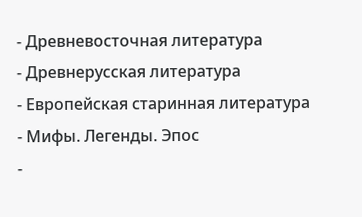- Древневосточная литература
- Древнерусская литература
- Европейская старинная литература
- Мифы. Легенды. Эпос
-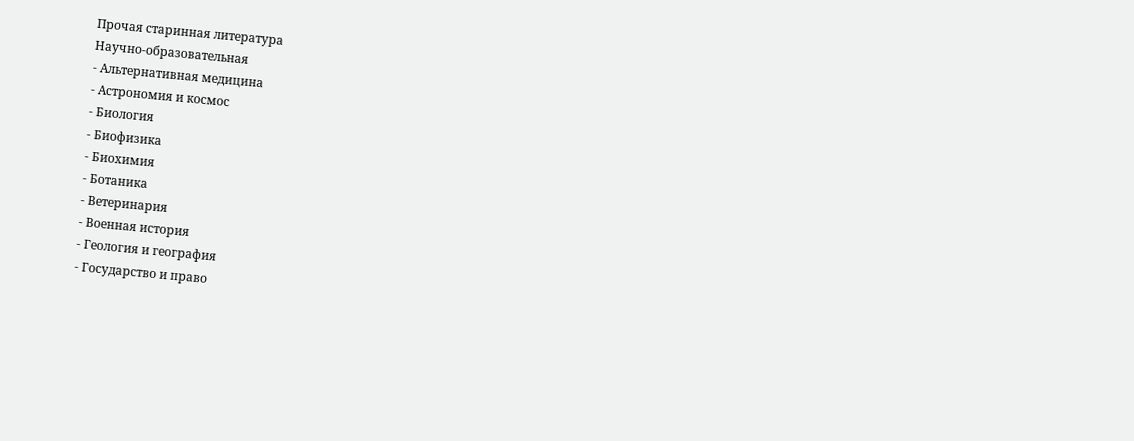Прочая старинная литература
Научно-образовательная
- Альтернативная медицина
- Астрономия и космос
- Биология
- Биофизика
- Биохимия
- Ботаника
- Ветеринария
- Военная история
- Геология и география
- Государство и право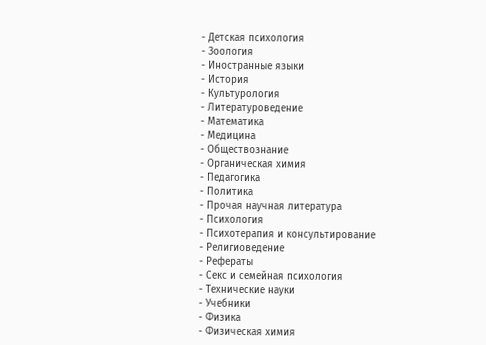- Детская психология
- Зоология
- Иностранные языки
- История
- Культурология
- Литературоведение
- Математика
- Медицина
- Обществознание
- Органическая химия
- Педагогика
- Политика
- Прочая научная литература
- Психология
- Психотерапия и консультирование
- Религиоведение
- Рефераты
- Секс и семейная психология
- Технические науки
- Учебники
- Физика
- Физическая химия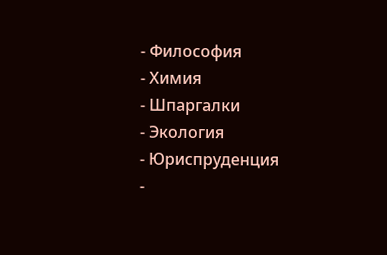- Философия
- Химия
- Шпаргалки
- Экология
- Юриспруденция
-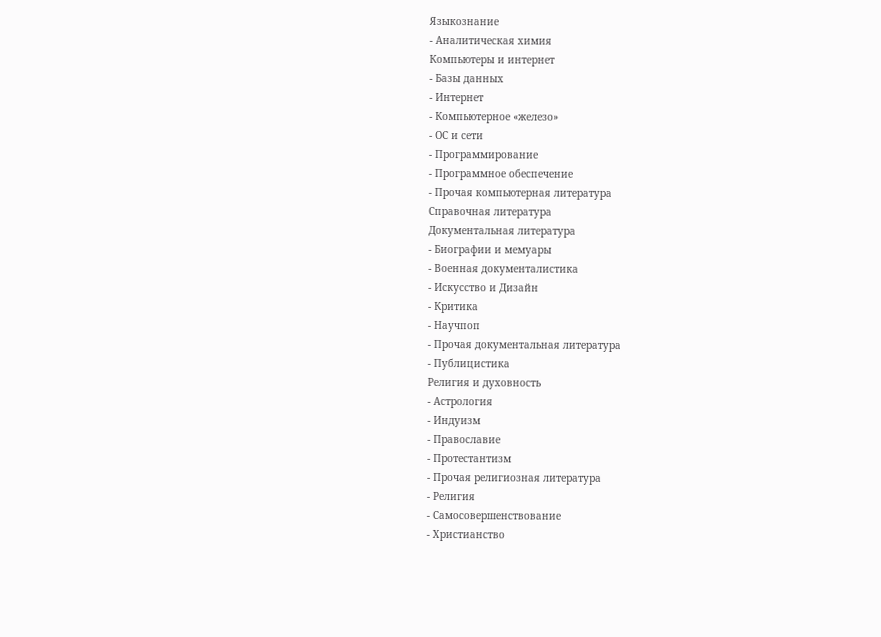Языкознание
- Аналитическая химия
Компьютеры и интернет
- Базы данных
- Интернет
- Компьютерное «железо»
- ОС и сети
- Программирование
- Программное обеспечение
- Прочая компьютерная литература
Справочная литература
Документальная литература
- Биографии и мемуары
- Военная документалистика
- Искусство и Дизайн
- Критика
- Научпоп
- Прочая документальная литература
- Публицистика
Религия и духовность
- Астрология
- Индуизм
- Православие
- Протестантизм
- Прочая религиозная литература
- Религия
- Самосовершенствование
- Христианство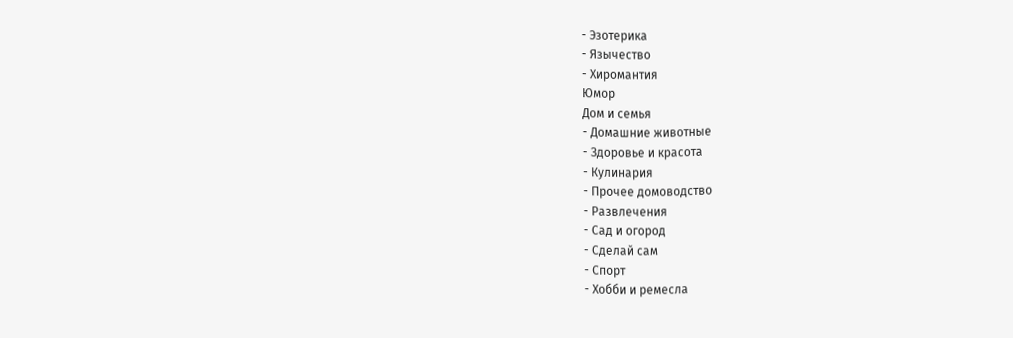- Эзотерика
- Язычество
- Хиромантия
Юмор
Дом и семья
- Домашние животные
- Здоровье и красота
- Кулинария
- Прочее домоводство
- Развлечения
- Сад и огород
- Сделай сам
- Спорт
- Хобби и ремесла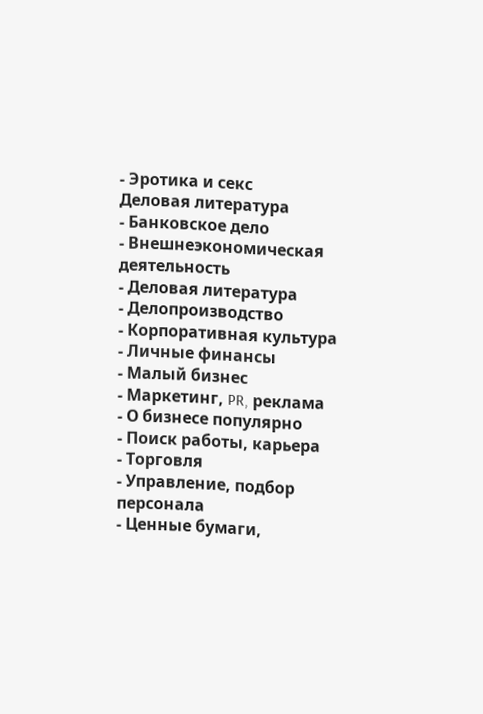- Эротика и секс
Деловая литература
- Банковское дело
- Внешнеэкономическая деятельность
- Деловая литература
- Делопроизводство
- Корпоративная культура
- Личные финансы
- Малый бизнес
- Маркетинг, PR, реклама
- О бизнесе популярно
- Поиск работы, карьера
- Торговля
- Управление, подбор персонала
- Ценные бумаги,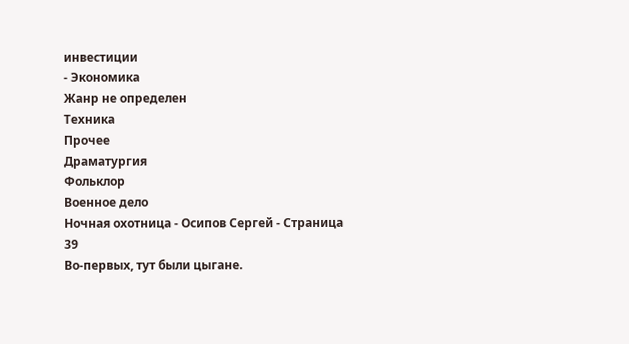инвестиции
- Экономика
Жанр не определен
Техника
Прочее
Драматургия
Фольклор
Военное дело
Ночная охотница - Осипов Сергей - Страница 39
Во-первых, тут были цыгане.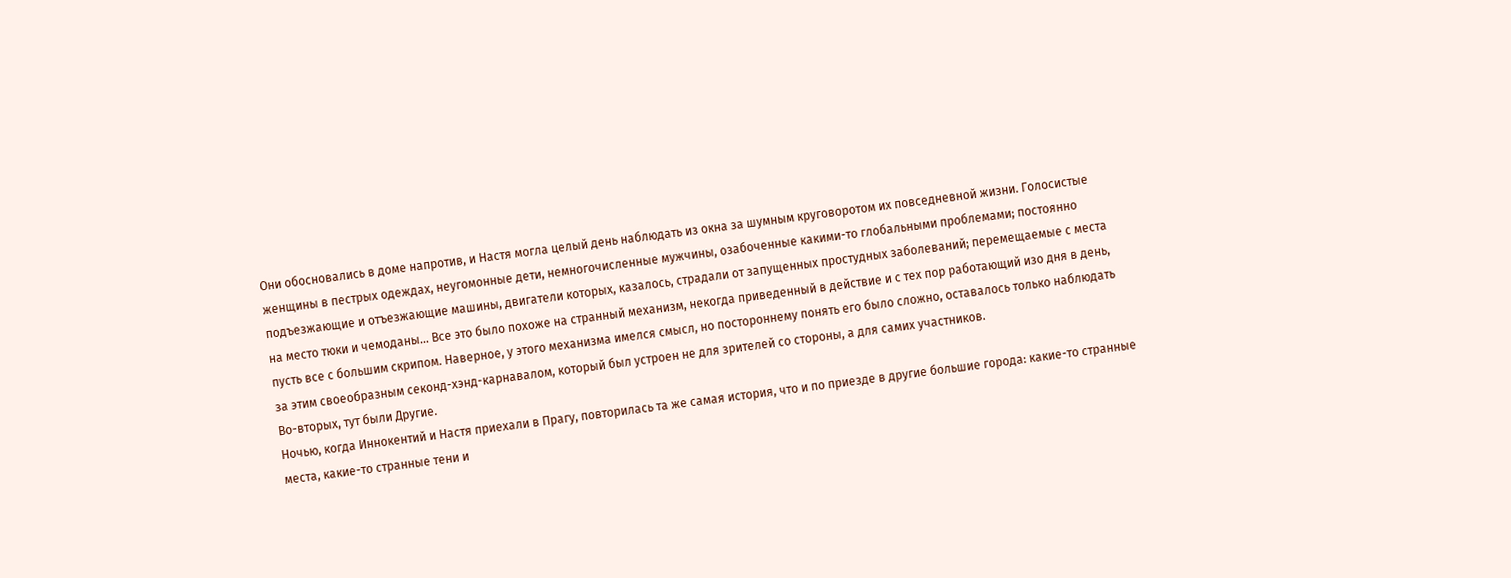Они обосновались в доме напротив, и Настя могла целый день наблюдать из окна за шумным круговоротом их повседневной жизни. Голосистые женщины в пестрых одеждах, неугомонные дети, немногочисленные мужчины, озабоченные какими-то глобальными проблемами; постоянно подъезжающие и отъезжающие машины, двигатели которых, казалось, страдали от запущенных простудных заболеваний; перемещаемые с места на место тюки и чемоданы… Все это было похоже на странный механизм, некогда приведенный в действие и с тех пор работающий изо дня в день, пусть все с большим скрипом. Наверное, у этого механизма имелся смысл, но постороннему понять его было сложно, оставалось только наблюдать за этим своеобразным секонд-хэнд-карнавалом, который был устроен не для зрителей со стороны, а для самих участников.
Во-вторых, тут были Другие.
Ночью, когда Иннокентий и Настя приехали в Прагу, повторилась та же самая история, что и по приезде в другие большие города: какие-то странные места, какие-то странные тени и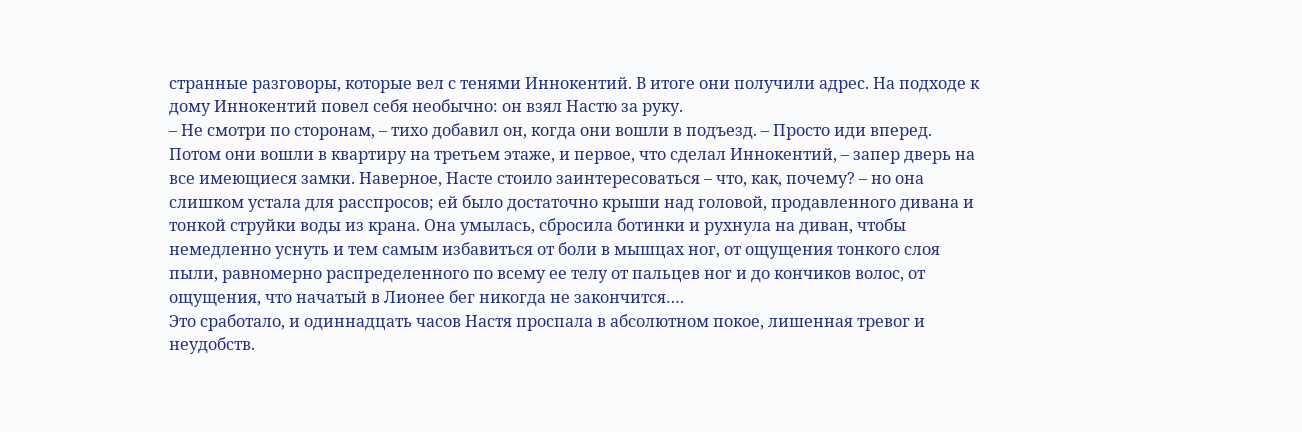странные разговоры, которые вел с тенями Иннокентий. В итоге они получили адрес. На подходе к дому Иннокентий повел себя необычно: он взял Настю за руку.
– Не смотри по сторонам, – тихо добавил он, когда они вошли в подъезд. – Просто иди вперед.
Потом они вошли в квартиру на третьем этаже, и первое, что сделал Иннокентий, – запер дверь на все имеющиеся замки. Наверное, Насте стоило заинтересоваться – что, как, почему? – но она слишком устала для расспросов; ей было достаточно крыши над головой, продавленного дивана и тонкой струйки воды из крана. Она умылась, сбросила ботинки и рухнула на диван, чтобы немедленно уснуть и тем самым избавиться от боли в мышцах ног, от ощущения тонкого слоя пыли, равномерно распределенного по всему ее телу от пальцев ног и до кончиков волос, от ощущения, что начатый в Лионее бег никогда не закончится….
Это сработало, и одиннадцать часов Настя проспала в абсолютном покое, лишенная тревог и неудобств.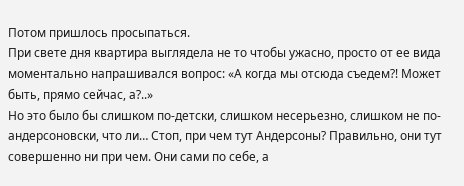Потом пришлось просыпаться.
При свете дня квартира выглядела не то чтобы ужасно, просто от ее вида моментально напрашивался вопрос: «А когда мы отсюда съедем?! Может быть, прямо сейчас, а?..»
Но это было бы слишком по-детски, слишком несерьезно, слишком не по-андерсоновски, что ли… Стоп, при чем тут Андерсоны? Правильно, они тут совершенно ни при чем. Они сами по себе, а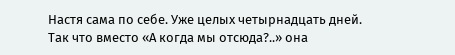Настя сама по себе. Уже целых четырнадцать дней.
Так что вместо «А когда мы отсюда?..» она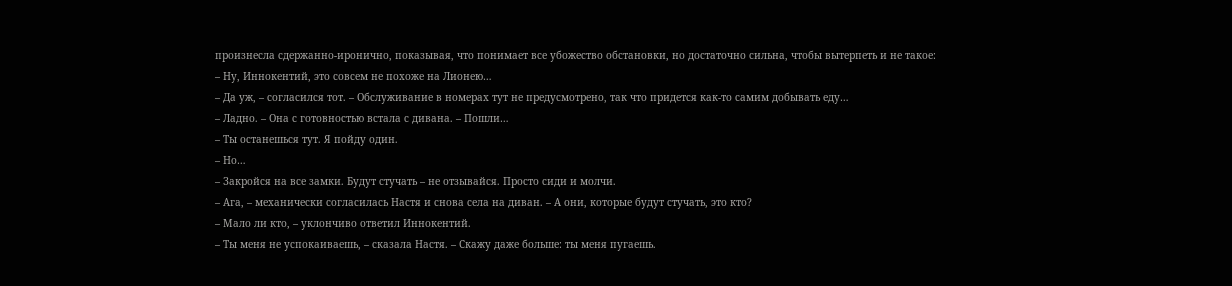произнесла сдержанно-иронично, показывая, что понимает все убожество обстановки, но достаточно сильна, чтобы вытерпеть и не такое:
– Ну, Иннокентий, это совсем не похоже на Лионею…
– Да уж, – согласился тот. – Обслуживание в номерах тут не предусмотрено, так что придется как-то самим добывать еду…
– Ладно. – Она с готовностью встала с дивана. – Пошли…
– Ты останешься тут. Я пойду один.
– Но…
– Закройся на все замки. Будут стучать – не отзывайся. Просто сиди и молчи.
– Ага, – механически согласилась Настя и снова села на диван. – А они, которые будут стучать, это кто?
– Мало ли кто, – уклончиво ответил Иннокентий.
– Ты меня не успокаиваешь, – сказала Настя. – Скажу даже больше: ты меня пугаешь.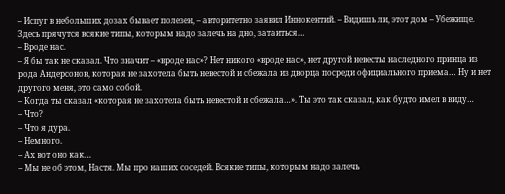– Испуг в небольших дозах бывает полезен, – авторитетно заявил Иннокентий. – Видишь ли, этот дом – Убежище. Здесь прячутся всякие типы, которым надо залечь на дно, затаиться…
– Вроде нас.
– Я бы так не сказал. Что значит – «вроде нас»? Нет никого «вроде нас», нет другой невесты наследного принца из рода Андерсонов, которая не захотела быть невестой и сбежала из дворца посреди официального приема… Ну и нет другого меня, это само собой.
– Когда ты сказал «которая не захотела быть невестой и сбежала…». Ты это так сказал, как будто имел в виду…
– Что?
– Что я дура.
– Немного.
– Ах вот оно как…
– Мы не об этом, Настя. Мы про наших соседей. Всякие типы, которым надо залечь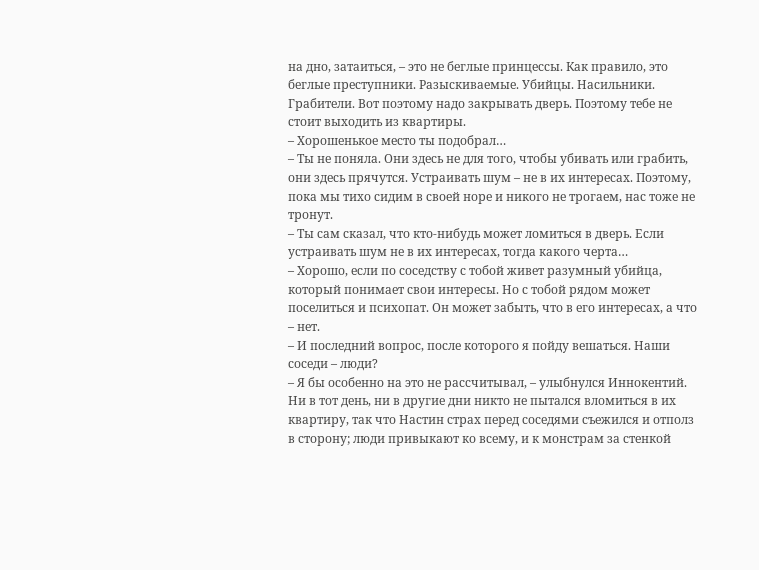на дно, затаиться, – это не беглые принцессы. Как правило, это беглые преступники. Разыскиваемые. Убийцы. Насильники. Грабители. Вот поэтому надо закрывать дверь. Поэтому тебе не стоит выходить из квартиры.
– Хорошенькое место ты подобрал…
– Ты не поняла. Они здесь не для того, чтобы убивать или грабить, они здесь прячутся. Устраивать шум – не в их интересах. Поэтому, пока мы тихо сидим в своей норе и никого не трогаем, нас тоже не тронут.
– Ты сам сказал, что кто-нибудь может ломиться в дверь. Если устраивать шум не в их интересах, тогда какого черта…
– Хорошо, если по соседству с тобой живет разумный убийца, который понимает свои интересы. Но с тобой рядом может поселиться и психопат. Он может забыть, что в его интересах, а что – нет.
– И последний вопрос, после которого я пойду вешаться. Наши соседи – люди?
– Я бы особенно на это не рассчитывал, – улыбнулся Иннокентий.
Ни в тот день, ни в другие дни никто не пытался вломиться в их квартиру, так что Настин страх перед соседями съежился и отполз в сторону; люди привыкают ко всему, и к монстрам за стенкой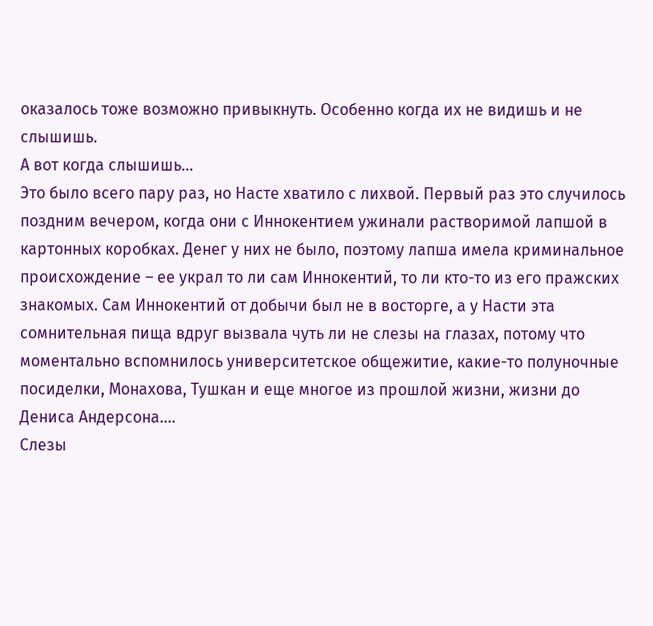оказалось тоже возможно привыкнуть. Особенно когда их не видишь и не слышишь.
А вот когда слышишь…
Это было всего пару раз, но Насте хватило с лихвой. Первый раз это случилось поздним вечером, когда они с Иннокентием ужинали растворимой лапшой в картонных коробках. Денег у них не было, поэтому лапша имела криминальное происхождение – ее украл то ли сам Иннокентий, то ли кто-то из его пражских знакомых. Сам Иннокентий от добычи был не в восторге, а у Насти эта сомнительная пища вдруг вызвала чуть ли не слезы на глазах, потому что моментально вспомнилось университетское общежитие, какие-то полуночные посиделки, Монахова, Тушкан и еще многое из прошлой жизни, жизни до Дениса Андерсона….
Слезы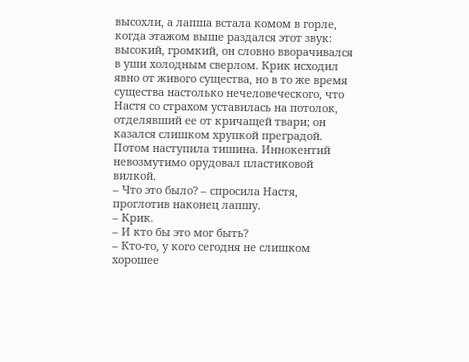высохли, а лапша встала комом в горле, когда этажом выше раздался этот звук: высокий, громкий, он словно вворачивался в уши холодным сверлом. Крик исходил явно от живого существа, но в то же время существа настолько нечеловеческого, что Настя со страхом уставилась на потолок, отделявший ее от кричащей твари; он казался слишком хрупкой преградой.
Потом наступила тишина. Иннокентий невозмутимо орудовал пластиковой вилкой.
– Что это было? – спросила Настя, проглотив наконец лапшу.
– Крик.
– И кто бы это мог быть?
– Кто-то, у кого сегодня не слишком хорошее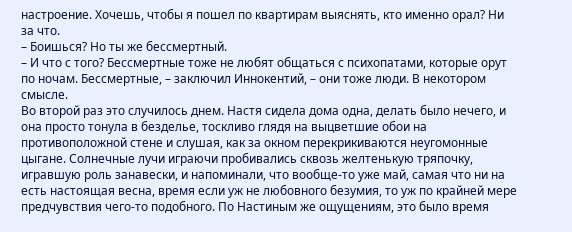настроение. Хочешь, чтобы я пошел по квартирам выяснять, кто именно орал? Ни за что.
– Боишься? Но ты же бессмертный.
– И что с того? Бессмертные тоже не любят общаться с психопатами, которые орут по ночам. Бессмертные, – заключил Иннокентий, – они тоже люди. В некотором смысле.
Во второй раз это случилось днем. Настя сидела дома одна, делать было нечего, и она просто тонула в безделье, тоскливо глядя на выцветшие обои на противоположной стене и слушая, как за окном перекрикиваются неугомонные цыгане. Солнечные лучи играючи пробивались сквозь желтенькую тряпочку, игравшую роль занавески, и напоминали, что вообще-то уже май, самая что ни на есть настоящая весна, время если уж не любовного безумия, то уж по крайней мере предчувствия чего-то подобного. По Настиным же ощущениям, это было время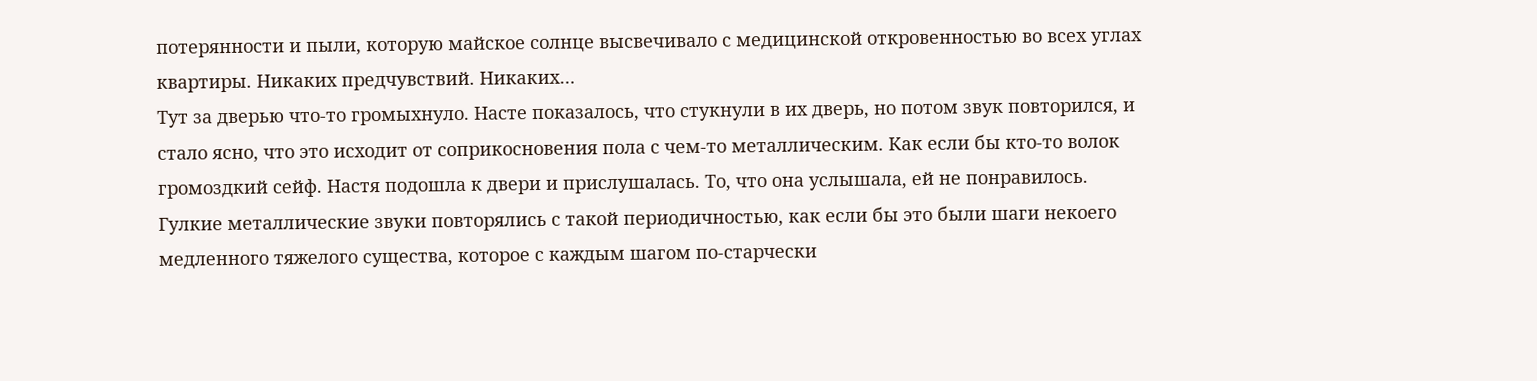потерянности и пыли, которую майское солнце высвечивало с медицинской откровенностью во всех углах квартиры. Никаких предчувствий. Никаких…
Тут за дверью что-то громыхнуло. Насте показалось, что стукнули в их дверь, но потом звук повторился, и стало ясно, что это исходит от соприкосновения пола с чем-то металлическим. Как если бы кто-то волок громоздкий сейф. Настя подошла к двери и прислушалась. То, что она услышала, ей не понравилось. Гулкие металлические звуки повторялись с такой периодичностью, как если бы это были шаги некоего медленного тяжелого существа, которое с каждым шагом по-старчески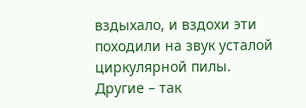вздыхало, и вздохи эти походили на звук усталой циркулярной пилы.
Другие – так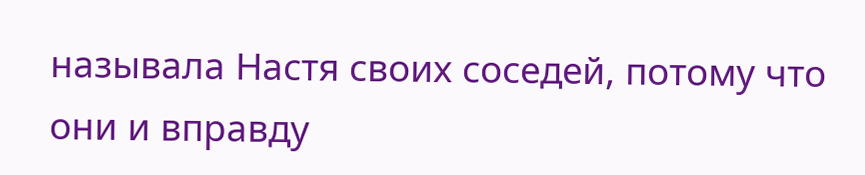называла Настя своих соседей, потому что они и вправду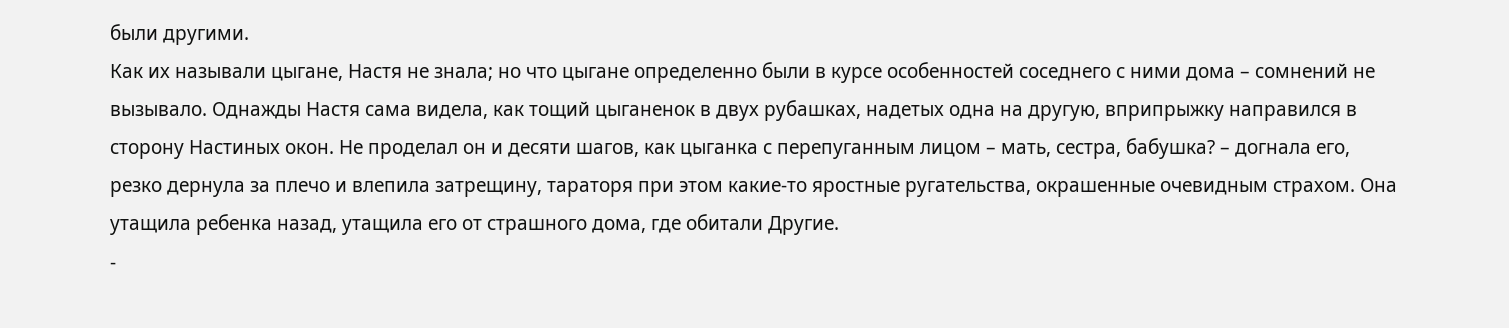были другими.
Как их называли цыгане, Настя не знала; но что цыгане определенно были в курсе особенностей соседнего с ними дома – сомнений не вызывало. Однажды Настя сама видела, как тощий цыганенок в двух рубашках, надетых одна на другую, вприпрыжку направился в сторону Настиных окон. Не проделал он и десяти шагов, как цыганка с перепуганным лицом – мать, сестра, бабушка? – догнала его, резко дернула за плечо и влепила затрещину, тараторя при этом какие-то яростные ругательства, окрашенные очевидным страхом. Она утащила ребенка назад, утащила его от страшного дома, где обитали Другие.
-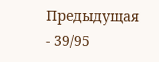Предыдущая
- 39/95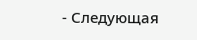- Следующая